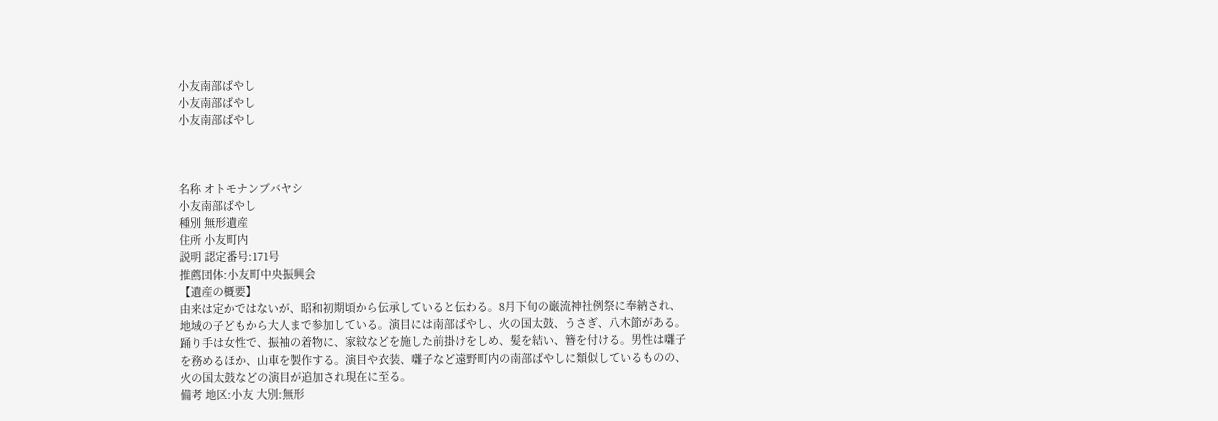小友南部ばやし
小友南部ばやし
小友南部ばやし



名称 オトモナンブバヤシ
小友南部ばやし
種別 無形遺産
住所 小友町内
説明 認定番号:171号
推薦団体:小友町中央振興会
【遺産の概要】
由来は定かではないが、昭和初期頃から伝承していると伝わる。8月下旬の巌流神社例祭に奉納され、地域の子どもから大人まで参加している。演目には南部ばやし、火の国太鼓、うさぎ、八木節がある。踊り手は女性で、振袖の着物に、家紋などを施した前掛けをしめ、髪を結い、簪を付ける。男性は囃子を務めるほか、山車を製作する。演目や衣装、囃子など遠野町内の南部ばやしに類似しているものの、火の国太鼓などの演目が追加され現在に至る。
備考 地区:小友 大別:無形